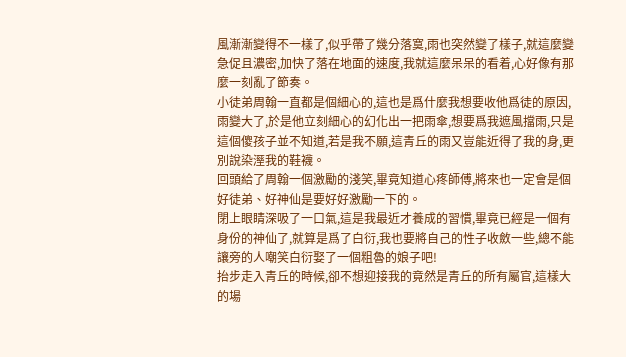風漸漸變得不一樣了,似乎帶了幾分落寞,雨也突然變了樣子,就這麼變急促且濃密,加快了落在地面的速度,我就這麼呆呆的看着,心好像有那麼一刻亂了節奏。
小徒弟周翰一直都是個細心的,這也是爲什麼我想要收他爲徒的原因,雨變大了,於是他立刻細心的幻化出一把雨傘,想要爲我遮風擋雨,只是這個傻孩子並不知道,若是我不願,這青丘的雨又豈能近得了我的身,更別說染溼我的鞋襪。
回頭給了周翰一個激勵的淺笑,畢竟知道心疼師傅,將來也一定會是個好徒弟、好神仙是要好好激勵一下的。
閉上眼睛深吸了一口氣,這是我最近才養成的習慣,畢竟已經是一個有身份的神仙了,就算是爲了白衍,我也要將自己的性子收斂一些,總不能讓旁的人嘲笑白衍娶了一個粗魯的娘子吧!
抬步走入青丘的時候,卻不想迎接我的竟然是青丘的所有屬官,這樣大的場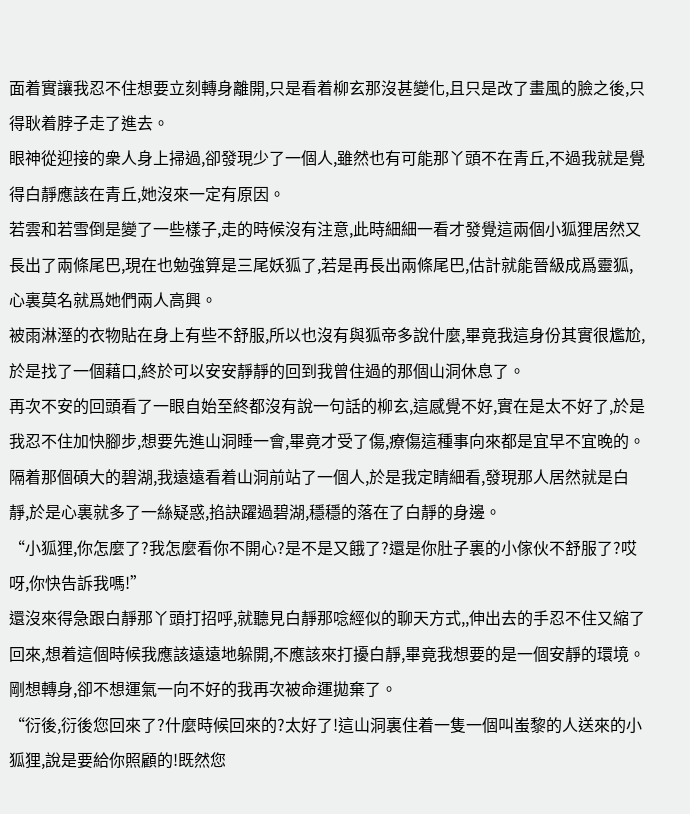面着實讓我忍不住想要立刻轉身離開,只是看着柳玄那沒甚變化,且只是改了畫風的臉之後,只得耿着脖子走了進去。
眼神從迎接的衆人身上掃過,卻發現少了一個人,雖然也有可能那丫頭不在青丘,不過我就是覺得白靜應該在青丘,她沒來一定有原因。
若雲和若雪倒是變了一些樣子,走的時候沒有注意,此時細細一看才發覺這兩個小狐狸居然又長出了兩條尾巴,現在也勉強算是三尾妖狐了,若是再長出兩條尾巴,估計就能晉級成爲靈狐,心裏莫名就爲她們兩人高興。
被雨淋溼的衣物貼在身上有些不舒服,所以也沒有與狐帝多說什麼,畢竟我這身份其實很尷尬,於是找了一個藉口,終於可以安安靜靜的回到我曾住過的那個山洞休息了。
再次不安的回頭看了一眼自始至終都沒有說一句話的柳玄,這感覺不好,實在是太不好了,於是我忍不住加快腳步,想要先進山洞睡一會,畢竟才受了傷,療傷這種事向來都是宜早不宜晚的。
隔着那個碩大的碧湖,我遠遠看着山洞前站了一個人,於是我定睛細看,發現那人居然就是白靜,於是心裏就多了一絲疑惑,掐訣躍過碧湖,穩穩的落在了白靜的身邊。
“小狐狸,你怎麼了?我怎麼看你不開心?是不是又餓了?還是你肚子裏的小傢伙不舒服了?哎呀,你快告訴我嗎!”
還沒來得急跟白靜那丫頭打招呼,就聽見白靜那唸經似的聊天方式,,伸出去的手忍不住又縮了回來,想着這個時候我應該遠遠地躲開,不應該來打擾白靜,畢竟我想要的是一個安靜的環境。
剛想轉身,卻不想運氣一向不好的我再次被命運拋棄了。
“衍後,衍後您回來了?什麼時候回來的?太好了!這山洞裏住着一隻一個叫蚩黎的人送來的小狐狸,說是要給你照顧的!既然您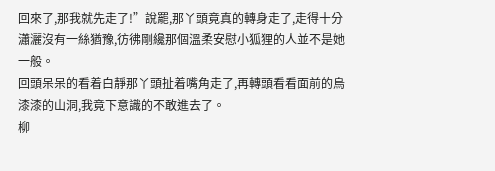回來了,那我就先走了!”說罷,那丫頭竟真的轉身走了,走得十分瀟灑沒有一絲猶豫,彷彿剛纔那個溫柔安慰小狐狸的人並不是她一般。
回頭呆呆的看着白靜那丫頭扯着嘴角走了,再轉頭看看面前的烏漆漆的山洞,我竟下意識的不敢進去了。
柳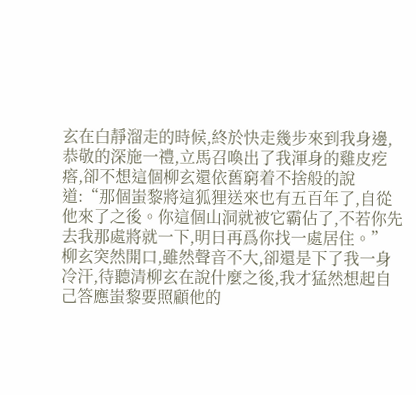玄在白靜溜走的時候,終於快走幾步來到我身邊,恭敬的深施一禮,立馬召喚出了我渾身的雞皮疙瘩,卻不想這個柳玄還依舊窮着不捨般的說道:“那個蚩黎將這狐狸送來也有五百年了,自從他來了之後。你這個山洞就被它霸佔了,不若你先去我那處將就一下,明日再爲你找一處居住。”
柳玄突然開口,雖然聲音不大,卻還是下了我一身冷汗,待聽清柳玄在說什麼之後,我才猛然想起自己答應蚩黎要照顧他的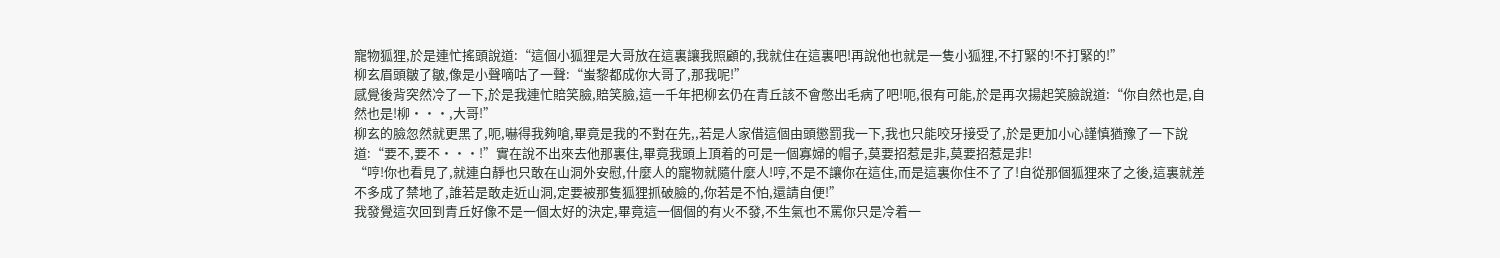寵物狐狸,於是連忙搖頭說道:“這個小狐狸是大哥放在這裏讓我照顧的,我就住在這裏吧!再說他也就是一隻小狐狸,不打緊的!不打緊的!”
柳玄眉頭皺了皺,像是小聲嘀咕了一聲:“蚩黎都成你大哥了,那我呢!”
感覺後背突然冷了一下,於是我連忙賠笑臉,賠笑臉,這一千年把柳玄仍在青丘該不會憋出毛病了吧!呃,很有可能,於是再次揚起笑臉說道:“你自然也是,自然也是!柳···,大哥!”
柳玄的臉忽然就更黑了,呃,嚇得我夠嗆,畢竟是我的不對在先,,若是人家借這個由頭懲罰我一下,我也只能咬牙接受了,於是更加小心謹慎猶豫了一下說道:“要不,要不···!”實在說不出來去他那裏住,畢竟我頭上頂着的可是一個寡婦的帽子,莫要招惹是非,莫要招惹是非!
“哼!你也看見了,就連白靜也只敢在山洞外安慰,什麼人的寵物就隨什麼人!哼,不是不讓你在這住,而是這裏你住不了了!自從那個狐狸來了之後,這裏就差不多成了禁地了,誰若是敢走近山洞,定要被那隻狐狸抓破臉的,你若是不怕,還請自便!”
我發覺這次回到青丘好像不是一個太好的決定,畢竟這一個個的有火不發,不生氣也不罵你只是冷着一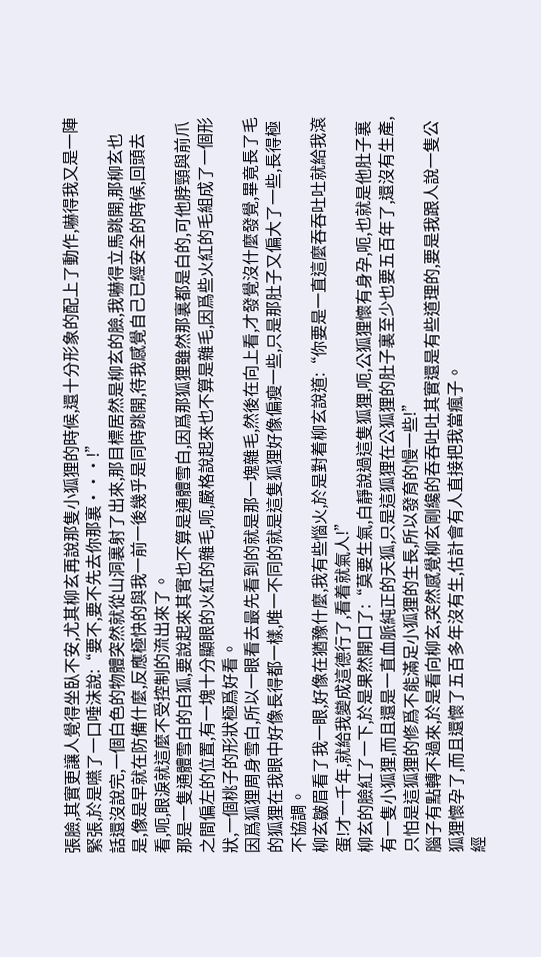張臉,其實更讓人覺得坐臥不安,尤其柳玄再說那隻小狐狸的時候,還十分形象的配上了動作,嚇得我又是一陣緊張,於是嚥了一口唾沫說:“要不,要不先去你那裏···!”
話還沒說完,一個白色的物體突然就從山洞裏射了出來,那目標居然是柳玄的臉,我嚇得立馬跳開,那柳玄也是,像是早就在防備什麼,反應極快的與我一前一後幾乎是同時跳開,待我感覺自己已經安全的時候,回頭去看,呃,眼淚就這麼不受控制的流出來了。
那是一隻通體雪白的白狐,要說起來其實也不算是通體雪白,因爲那狐狸雖然那裏都是白的,可他脖頸與前爪之間偏左的位置,有一塊十分顯眼的火紅的雜毛,呃,嚴格說起來也不算是雜毛,因爲些火紅的毛組成了一個形狀,一個桃子的形狀極爲好看。
因爲狐狸周身雪白,所以一眼看去最先看到的就是那一塊雜毛,然後在向上看,才發覺沒什麼發覺,畢竟長了毛的狐狸在我眼中好像長得都一樣,唯一不同的就是這隻狐狸好像偏瘦一些,只是那肚子又偏大了一些,長得極不協調。
柳玄皺眉看了我一眼,好像在猶豫什麼,我有些惱火,於是對着柳玄說道:“你要是一直這麼吞吞吐吐就給我滾蛋!才一千年,就給我變成這德行了,看着就氣人!”
柳玄的臉紅了一下,於是果然開口了:“莫要生氣,白靜說過這隻狐狸,呃,公狐狸懷有身孕,呃,也就是他肚子裏有一隻小狐狸,而且還是一直血脈純正的天狐,只是這狐狸在公狐狸的肚子裏至少也要五百年了,還沒有生產,只怕是這狐狸的修爲不能滿足小狐狸的生長,所以發育的慢一些!”
腦子有點轉不過來,於是看向柳玄,突然感覺柳玄剛纔的吞吞吐吐其實還是有些道理的,要是我跟人說一隻公狐狸懷孕了,而且還懷了五百多年沒有生,估計會有人直接把我當瘋子。
經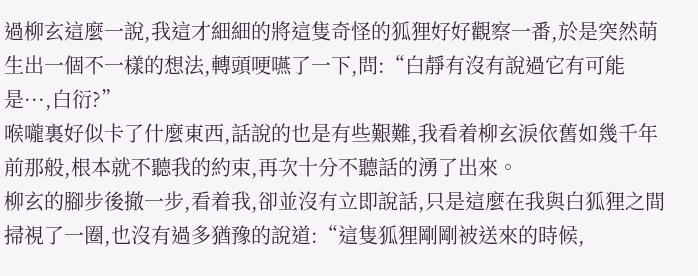過柳玄這麼一說,我這才細細的將這隻奇怪的狐狸好好觀察一番,於是突然萌生出一個不一樣的想法,轉頭哽嚥了一下,問:“白靜有沒有說過它有可能是···,白衍?”
喉嚨裏好似卡了什麼東西,話說的也是有些艱難,我看着柳玄淚依舊如幾千年前那般,根本就不聽我的約束,再次十分不聽話的湧了出來。
柳玄的腳步後撤一步,看着我,卻並沒有立即說話,只是這麼在我與白狐狸之間掃視了一圈,也沒有過多猶豫的說道:“這隻狐狸剛剛被送來的時候,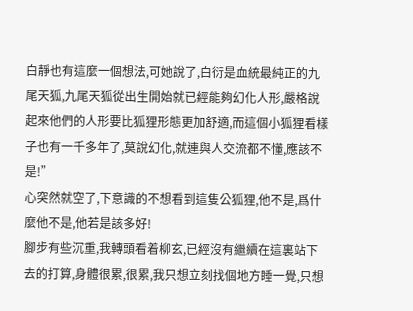白靜也有這麼一個想法,可她說了,白衍是血統最純正的九尾天狐,九尾天狐從出生開始就已經能夠幻化人形,嚴格說起來他們的人形要比狐狸形態更加舒適,而這個小狐狸看樣子也有一千多年了,莫說幻化,就連與人交流都不懂,應該不是!”
心突然就空了,下意識的不想看到這隻公狐狸,他不是,爲什麼他不是,他若是該多好!
腳步有些沉重,我轉頭看着柳玄,已經沒有繼續在這裏站下去的打算,身體很累,很累,我只想立刻找個地方睡一覺,只想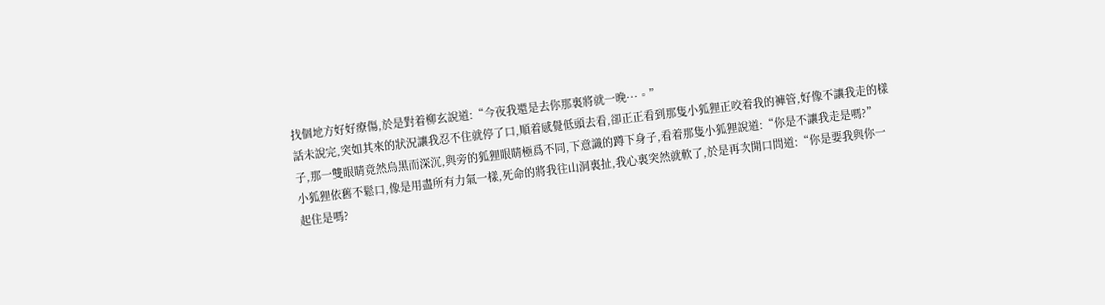找個地方好好療傷,於是對着柳玄說道:“今夜我還是去你那裏將就一晚···。”
話未說完,突如其來的狀況讓我忍不住就停了口,順着感覺低頭去看,卻正正看到那隻小狐狸正咬着我的褲管,好像不讓我走的樣子,那一雙眼睛竟然烏黑而深沉,與旁的狐狸眼睛極爲不同,下意識的蹲下身子,看着那隻小狐狸說道:“你是不讓我走是嗎?”
小狐狸依舊不鬆口,像是用盡所有力氣一樣,死命的將我往山洞裏扯,我心裏突然就軟了,於是再次開口問道:“你是要我與你一起住是嗎?